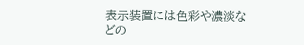表示装置には色彩や濃淡などの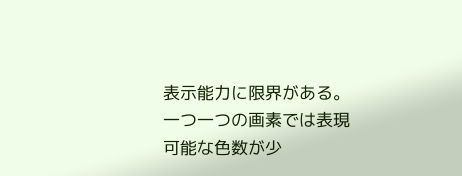表示能力に限界がある。一つ一つの画素では表現可能な色数が少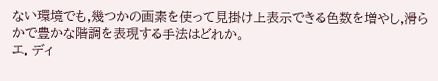ない環境でも,幾つかの画素を使って見掛け上表示できる色数を増やし,滑らかで豊かな階調を表現する手法はどれか。
エ. ディ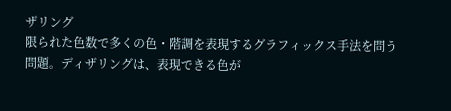ザリング
限られた色数で多くの色・階調を表現するグラフィックス手法を問う問題。ディザリングは、表現できる色が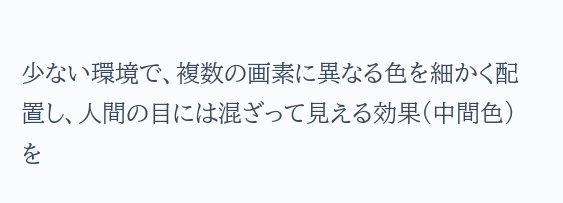少ない環境で、複数の画素に異なる色を細かく配置し、人間の目には混ざって見える効果(中間色)を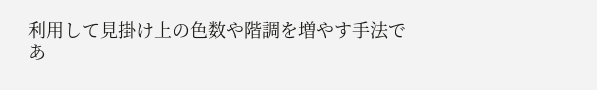利用して見掛け上の色数や階調を増やす手法であ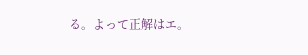る。よって正解はエ。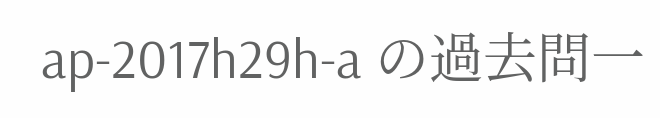ap-2017h29h-a の過去問一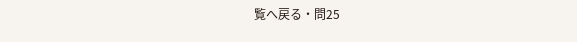覧へ戻る・問25